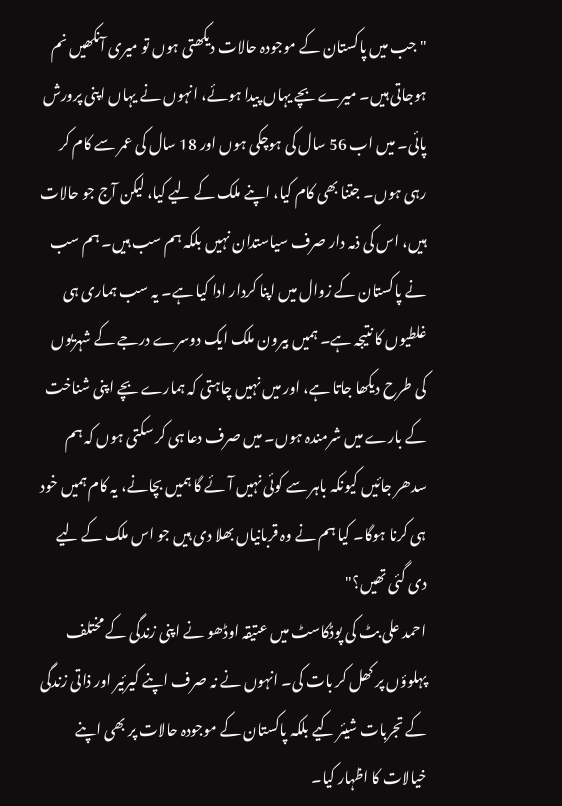"جب میں پاکستان کے موجودہ حالات دیکھتی ہوں تو میری آنکھیں نم ہوجاتی ہیں۔ میرے بچے یہاں پیدا ہوئے، انہوں نے یہاں اپنی پرورش پائی۔ میں اب 56 سال کی ہوچکی ہوں اور 18 سال کی عمر سے کام کر رہی ہوں۔ جتنا بھی کام کیا، اپنے ملک کے لیے کیا، لیکن آج جو حالات ہیں، اس کی ذمہ دار صرف سیاستدان نہیں بلکہ ہم سب ہیں۔ ہم سب نے پاکستان کے زوال میں اپنا کردار ادا کیا ہے۔ یہ سب ہماری ہی غلطیوں کا نتیجہ ہے۔ ہمیں بیرون ملک ایک دوسرے درجے کے شہریوں کی طرح دیکھا جاتا ہے، اور میں نہیں چاہتی کہ ہمارے بچے اپنی شناخت کے بارے میں شرمندہ ہوں۔ میں صرف دعا ہی کر سکتی ہوں کہ ہم سدھر جائیں کیونکہ باہر سے کوئی نہیں آئے گا ہمیں بچانے، یہ کام ہمیں خود ہی کرنا ہوگا۔ کیا ہم نے وہ قربانیاں بھلا دی ہیں جو اس ملک کے لیے دی گئی تھیں؟"
احمد علی بٹ کی پوڈکاسٹ میں عتیقہ اوڈھو نے اپنی زندگی کے مختلف پہلوؤں پر کھل کر بات کی۔ انہوں نے نہ صرف اپنے کیرئیر اور ذاتی زندگی کے تجربات شیئر کیے بلکہ پاکستان کے موجودہ حالات پر بھی اپنے خیالات کا اظہار کیا۔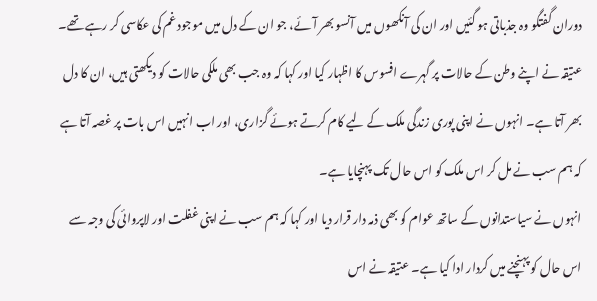دوران گفتگو وہ جذباتی ہو گئیں اور ان کی آنکھوں میں آنسو بھر آئے، جو ان کے دل میں موجود غم کی عکاسی کر رہے تھے۔
عتیقہ نے اپنے وطن کے حالات پر گہرے افسوس کا اظہار کیا اور کہا کہ وہ جب بھی ملکی حالات کو دیکھتی ہیں، ان کا دل بھر آتا ہے۔ انہوں نے اپنی پوری زندگی ملک کے لیے کام کرتے ہوئے گزاری، اور اب انہیں اس بات پر غصہ آتا ہے کہ ہم سب نے مل کر اس ملک کو اس حال تک پہنچایا ہے۔
انہوں نے سیاستدانوں کے ساتھ عوام کو بھی ذمہ دار قرار دیا اور کہا کہ ہم سب نے اپنی غفلت اور لاپروائی کی وجہ سے اس حال کو پہنچنے میں کردار ادا کیا ہے۔ عتیقہ نے اس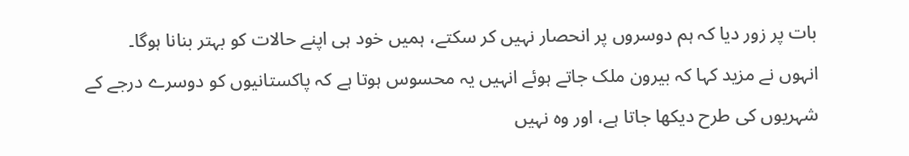بات پر زور دیا کہ ہم دوسروں پر انحصار نہیں کر سکتے، ہمیں خود ہی اپنے حالات کو بہتر بنانا ہوگا۔
انہوں نے مزید کہا کہ بیرون ملک جاتے ہوئے انہیں یہ محسوس ہوتا ہے کہ پاکستانیوں کو دوسرے درجے کے شہریوں کی طرح دیکھا جاتا ہے، اور وہ نہیں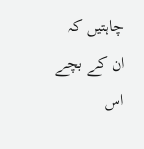چاہتیں کہ ان کے بچے اس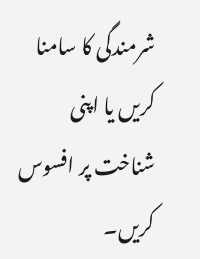شرمندگی کا سامنا کریں یا اپنی شناخت پر افسوس کریں۔